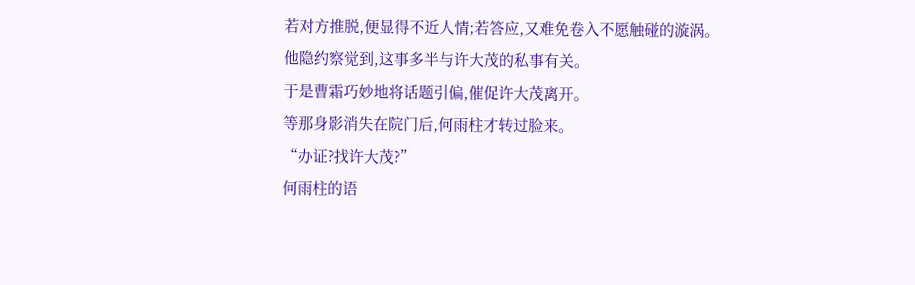若对方推脱,便显得不近人情;若答应,又难免卷入不愿触碰的漩涡。
他隐约察觉到,这事多半与许大茂的私事有关。
于是曹霜巧妙地将话题引偏,催促许大茂离开。
等那身影消失在院门后,何雨柱才转过脸来。
“办证?找许大茂?”
何雨柱的语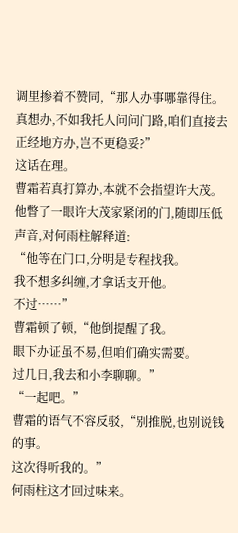调里掺着不赞同,“那人办事哪靠得住。
真想办,不如我托人问问门路,咱们直接去正经地方办,岂不更稳妥?”
这话在理。
曹霜若真打算办,本就不会指望许大茂。
他瞥了一眼许大茂家紧闭的门,随即压低声音,对何雨柱解释道:
“他等在门口,分明是专程找我。
我不想多纠缠,才拿话支开他。
不过……”
曹霜顿了顿,“他倒提醒了我。
眼下办证虽不易,但咱们确实需要。
过几日,我去和小李聊聊。”
“一起吧。”
曹霜的语气不容反驳,“别推脱,也别说钱的事。
这次得听我的。”
何雨柱这才回过味来。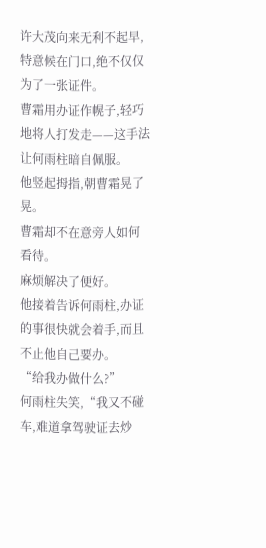许大茂向来无利不起早,特意候在门口,绝不仅仅为了一张证件。
曹霜用办证作幌子,轻巧地将人打发走——这手法让何雨柱暗自佩服。
他竖起拇指,朝曹霜晃了晃。
曹霜却不在意旁人如何看待。
麻烦解决了便好。
他接着告诉何雨柱,办证的事很快就会着手,而且不止他自己要办。
“给我办做什么?”
何雨柱失笑,“我又不碰车,难道拿驾驶证去炒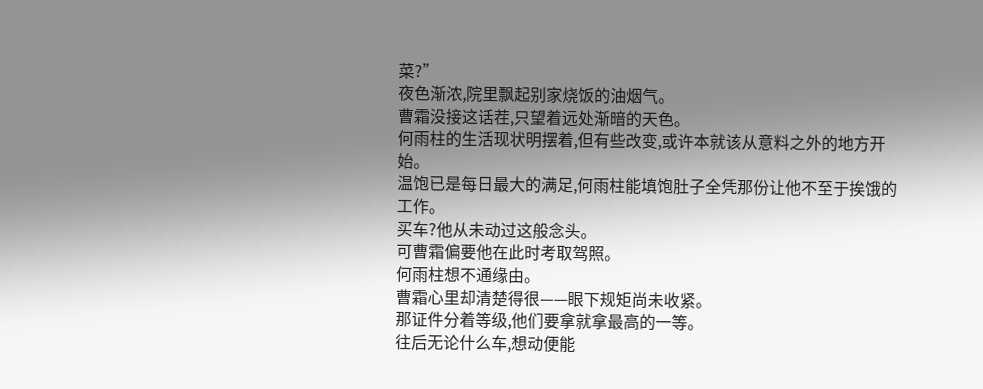菜?”
夜色渐浓,院里飘起别家烧饭的油烟气。
曹霜没接这话茬,只望着远处渐暗的天色。
何雨柱的生活现状明摆着,但有些改变,或许本就该从意料之外的地方开始。
温饱已是每日最大的满足,何雨柱能填饱肚子全凭那份让他不至于挨饿的工作。
买车?他从未动过这般念头。
可曹霜偏要他在此时考取驾照。
何雨柱想不通缘由。
曹霜心里却清楚得很——眼下规矩尚未收紧。
那证件分着等级,他们要拿就拿最高的一等。
往后无论什么车,想动便能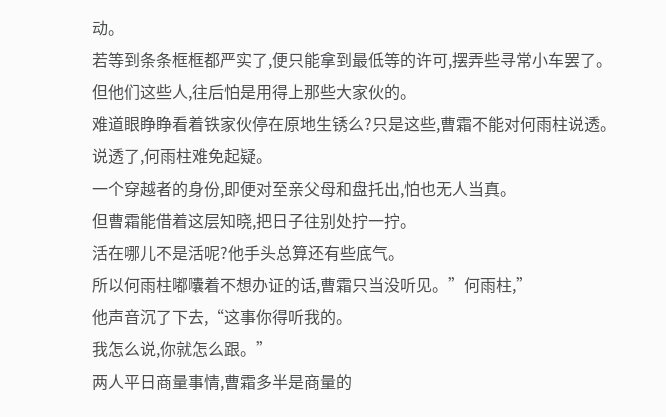动。
若等到条条框框都严实了,便只能拿到最低等的许可,摆弄些寻常小车罢了。
但他们这些人,往后怕是用得上那些大家伙的。
难道眼睁睁看着铁家伙停在原地生锈么?只是这些,曹霜不能对何雨柱说透。
说透了,何雨柱难免起疑。
一个穿越者的身份,即便对至亲父母和盘托出,怕也无人当真。
但曹霜能借着这层知晓,把日子往别处拧一拧。
活在哪儿不是活呢?他手头总算还有些底气。
所以何雨柱嘟囔着不想办证的话,曹霜只当没听见。”何雨柱,”
他声音沉了下去,“这事你得听我的。
我怎么说,你就怎么跟。”
两人平日商量事情,曹霜多半是商量的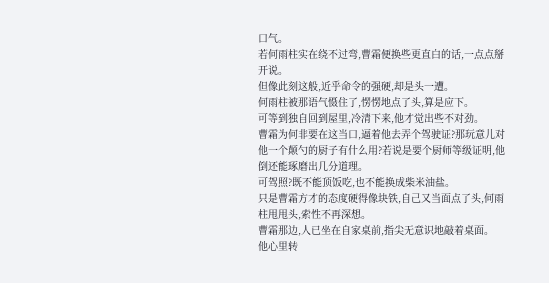口气。
若何雨柱实在绕不过弯,曹霜便换些更直白的话,一点点掰开说。
但像此刻这般,近乎命令的强硬,却是头一遭。
何雨柱被那语气慑住了,愣愣地点了头,算是应下。
可等到独自回到屋里,冷清下来,他才觉出些不对劲。
曹霜为何非要在这当口,逼着他去弄个驾驶证?那玩意儿对他一个颠勺的厨子有什么用?若说是要个厨师等级证明,他倒还能琢磨出几分道理。
可驾照?既不能顶饭吃,也不能换成柴米油盐。
只是曹霜方才的态度硬得像块铁,自己又当面点了头,何雨柱甩甩头,索性不再深想。
曹霜那边,人已坐在自家桌前,指尖无意识地敲着桌面。
他心里转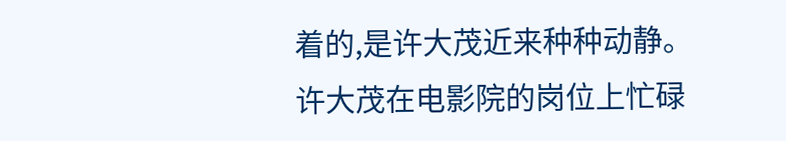着的,是许大茂近来种种动静。
许大茂在电影院的岗位上忙碌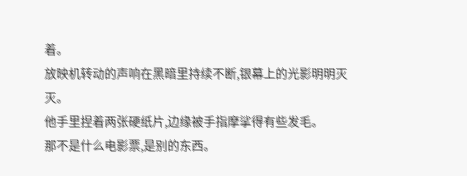着。
放映机转动的声响在黑暗里持续不断,银幕上的光影明明灭灭。
他手里捏着两张硬纸片,边缘被手指摩挲得有些发毛。
那不是什么电影票,是别的东西。